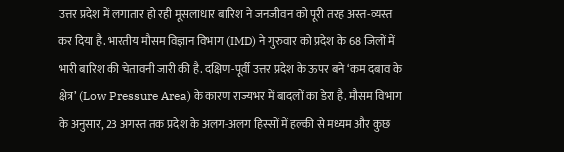उत्तर प्रदेश में लगातार हो रही मूसलाधार बारिश ने जनजीवन को पूरी तरह अस्त-व्यस्त कर दिया है. भारतीय मौसम विज्ञान विभाग (IMD) ने गुरुवार को प्रदेश के 68 जिलों में भारी बारिश की चेतावनी जारी की है. दक्षिण-पूर्वी उत्तर प्रदेश के ऊपर बने ‘कम दबाव के क्षेत्र’ (Low Pressure Area) के कारण राज्यभर में बादलों का डेरा है. मौसम विभाग के अनुसार, 23 अगस्त तक प्रदेश के अलग-अलग हिस्सों में हल्की से मध्यम और कुछ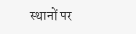स्थानों पर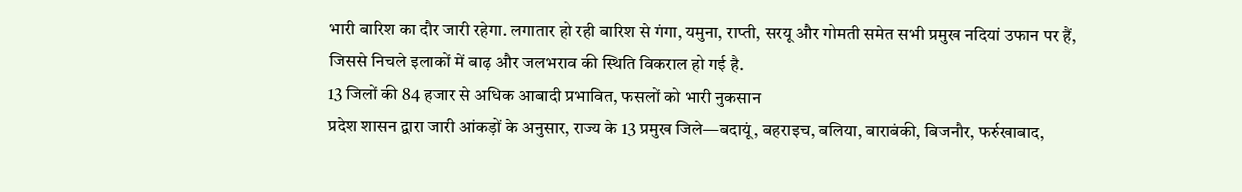भारी बारिश का दौर जारी रहेगा. लगातार हो रही बारिश से गंगा, यमुना, राप्ती, सरयू और गोमती समेत सभी प्रमुख नदियां उफान पर हैं, जिससे निचले इलाकों में बाढ़ और जलभराव की स्थिति विकराल हो गई है.
13 जिलों की 84 हजार से अधिक आबादी प्रभावित, फसलों को भारी नुकसान
प्रदेश शासन द्वारा जारी आंकड़ों के अनुसार, राज्य के 13 प्रमुख जिले—बदायूं, बहराइच, बलिया, बाराबंकी, बिजनौर, फर्रुखाबाद,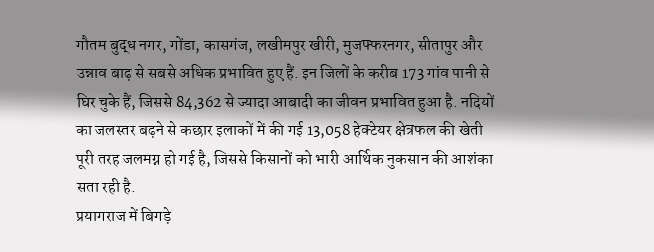गौतम बुद्ध नगर, गोंडा, कासगंज, लखीमपुर खीरी, मुजफ्फरनगर, सीतापुर और उन्नाव बाढ़ से सबसे अधिक प्रभावित हुए हैं. इन जिलों के करीब 173 गांव पानी से घिर चुके हैं, जिससे 84,362 से ज्यादा आबादी का जीवन प्रभावित हुआ है. नदियों का जलस्तर बढ़ने से कछार इलाकों में की गई 13,058 हेक्टेयर क्षेत्रफल की खेती पूरी तरह जलमग्न हो गई है, जिससे किसानों को भारी आर्थिक नुकसान की आशंका सता रही है.
प्रयागराज में बिगड़े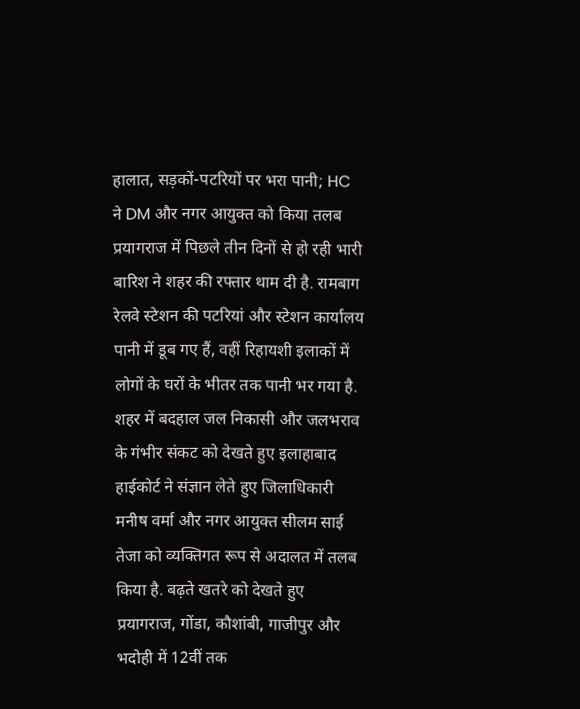हालात, सड़कों-पटरियों पर भरा पानी; HC ने DM और नगर आयुक्त को किया तलब
प्रयागराज में पिछले तीन दिनों से हो रही भारी बारिश ने शहर की रफ्तार थाम दी है. रामबाग रेलवे स्टेशन की पटरियां और स्टेशन कार्यालय पानी में डूब गए हैं, वहीं रिहायशी इलाकों में लोगों के घरों के भीतर तक पानी भर गया है. शहर में बदहाल जल निकासी और जलभराव के गंभीर संकट को देखते हुए इलाहाबाद हाईकोर्ट ने संज्ञान लेते हुए जिलाधिकारी मनीष वर्मा और नगर आयुक्त सीलम साई तेजा को व्यक्तिगत रूप से अदालत में तलब किया है. बढ़ते खतरे को देखते हुए प्रयागराज, गोंडा, कौशांबी, गाजीपुर और भदोही में 12वीं तक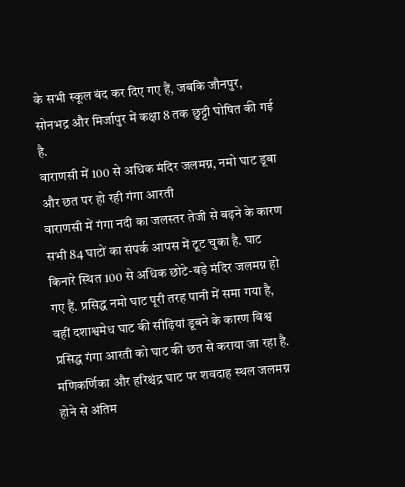के सभी स्कूल बंद कर दिए गए हैं, जबकि जौनपुर, सोनभद्र और मिर्जापुर में कक्षा 8 तक छुट्टी घोषित की गई है.
वाराणसी में 100 से अधिक मंदिर जलमग्न, नमो घाट डूबा और छत पर हो रही गंगा आरती
वाराणसी में गंगा नदी का जलस्तर तेजी से बढ़ने के कारण सभी 84 घाटों का संपर्क आपस में टूट चुका है. घाट किनारे स्थित 100 से अधिक छोटे-बड़े मंदिर जलमग्न हो गए हैं. प्रसिद्ध नमो घाट पूरी तरह पानी में समा गया है, वहीं दशाश्वमेध घाट की सीढ़ियां डूबने के कारण विश्व प्रसिद्ध गंगा आरती को घाट की छत से कराया जा रहा है. मणिकर्णिका और हरिश्चंद्र घाट पर शवदाह स्थल जलमग्न होने से अंतिम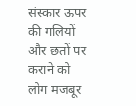संस्कार ऊपर की गलियों और छतों पर कराने को लोग मजबूर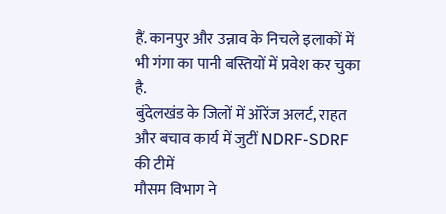हैं. कानपुर और उन्नाव के निचले इलाकों में भी गंगा का पानी बस्तियों में प्रवेश कर चुका है.
बुंदेलखंड के जिलों में ऑरेंज अलर्ट, राहत और बचाव कार्य में जुटीं NDRF-SDRF की टीमें
मौसम विभाग ने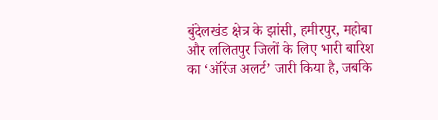बुंदेलखंड क्षेत्र के झांसी, हमीरपुर, महोबा और ललितपुर जिलों के लिए भारी बारिश का ‘ऑरेंज अलर्ट’ जारी किया है, जबकि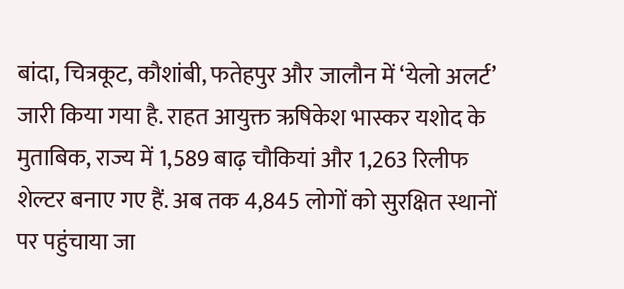बांदा, चित्रकूट, कौशांबी, फतेहपुर और जालौन में ‘येलो अलर्ट’ जारी किया गया है. राहत आयुक्त ऋषिकेश भास्कर यशोद के मुताबिक, राज्य में 1,589 बाढ़ चौकियां और 1,263 रिलीफ शेल्टर बनाए गए हैं. अब तक 4,845 लोगों को सुरक्षित स्थानों पर पहुंचाया जा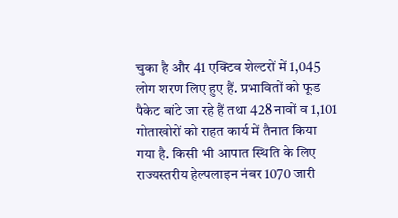चुका है और 41 एक्टिव शेल्टरों में 1,045 लोग शरण लिए हुए हैं. प्रभावितों को फूड पैकेट बांटे जा रहे हैं तथा 428 नावों व 1,101 गोताखोरों को राहत कार्य में तैनात किया गया है. किसी भी आपात स्थिति के लिए राज्यस्तरीय हेल्पलाइन नंबर 1070 जारी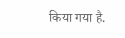किया गया है.